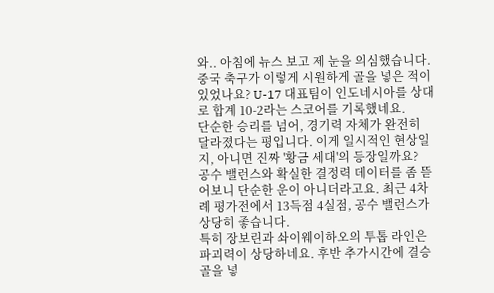와.. 아침에 뉴스 보고 제 눈을 의심했습니다.
중국 축구가 이렇게 시원하게 골을 넣은 적이 있었나요? U-17 대표팀이 인도네시아를 상대로 합계 10-2라는 스코어를 기록했네요.
단순한 승리를 넘어, 경기력 자체가 완전히 달라졌다는 평입니다. 이게 일시적인 현상일지, 아니면 진짜 '황금 세대'의 등장일까요?
공수 밸런스와 확실한 결정력 데이터를 좀 뜯어보니 단순한 운이 아니더라고요. 최근 4차례 평가전에서 13득점 4실점, 공수 밸런스가 상당히 좋습니다.
특히 장보린과 솨이웨이하오의 투톱 라인은 파괴력이 상당하네요. 후반 추가시간에 결승골을 넣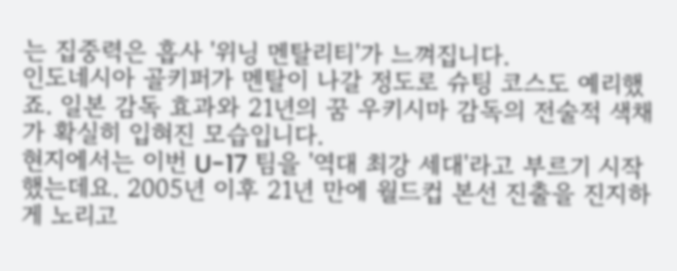는 집중력은 흡사 '위닝 멘탈리티'가 느껴집니다.
인도네시아 골키퍼가 멘탈이 나갈 정도로 슈팅 코스도 예리했죠. 일본 감독 효과와 21년의 꿈 우키시마 감독의 전술적 색채가 확실히 입혀진 모습입니다.
현지에서는 이번 U-17 팀을 '역대 최강 세대'라고 부르기 시작했는데요. 2005년 이후 21년 만에 월드컵 본선 진출을 진지하게 노리고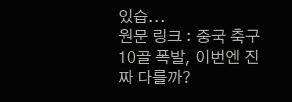있습...
원문 링크 : 중국 축구 10골 폭발, 이번엔 진짜 다를까?